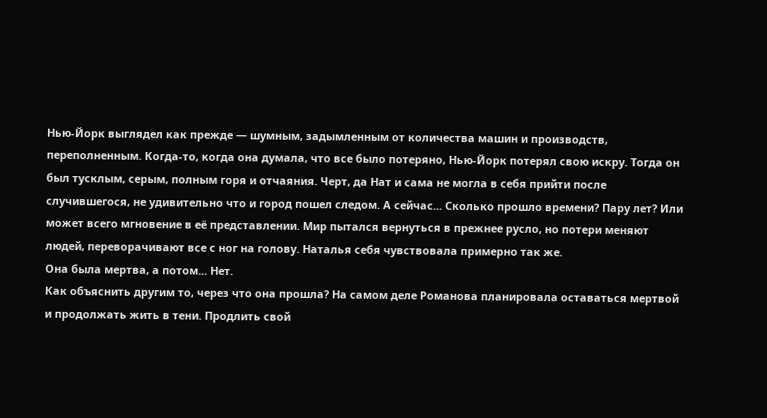Нью-Йорк выглядел как прежде — шумным, задымленным от количества машин и производств, переполненным. Когда-то, когда она думала, что все было потеряно, Нью-Йорк потерял свою искру. Тогда он был тусклым, серым, полным горя и отчаяния. Черт, да Нат и сама не могла в себя прийти после случившегося, не удивительно что и город пошел следом. А сейчас... Сколько прошло времени? Пару лет? Или может всего мгновение в её представлении. Мир пытался вернуться в прежнее русло, но потери меняют людей, переворачивают все с ног на голову. Наталья себя чувствовала примерно так же.
Она была мертва, а потом... Нет.
Как объяснить другим то, через что она прошла? На самом деле Романова планировала оставаться мертвой и продолжать жить в тени. Продлить свой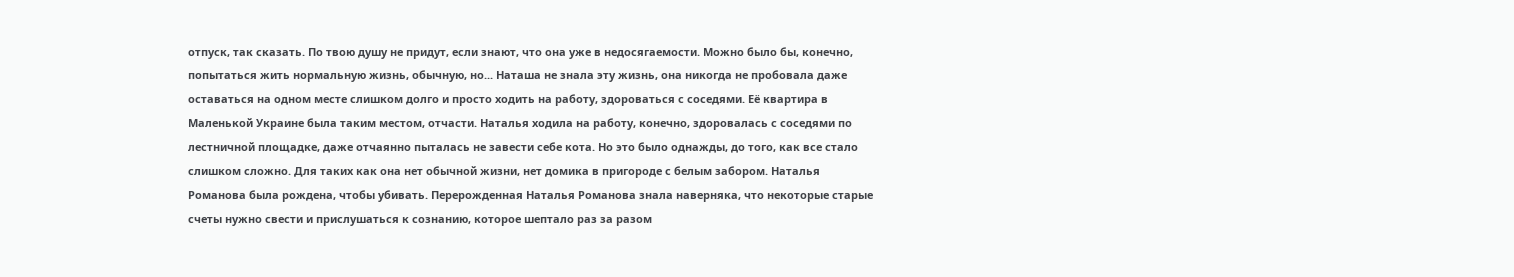отпуск, так сказать. По твою душу не придут, если знают, что она уже в недосягаемости. Можно было бы, конечно, попытаться жить нормальную жизнь, обычную, но... Наташа не знала эту жизнь, она никогда не пробовала даже оставаться на одном месте слишком долго и просто ходить на работу, здороваться с соседями. Её квартира в Маленькой Украине была таким местом, отчасти. Наталья ходила на работу, конечно, здоровалась с соседями по лестничной площадке, даже отчаянно пыталась не завести себе кота. Но это было однажды, до того, как все стало слишком сложно. Для таких как она нет обычной жизни, нет домика в пригороде с белым забором. Наталья Романова была рождена, чтобы убивать. Перерожденная Наталья Романова знала наверняка, что некоторые старые счеты нужно свести и прислушаться к сознанию, которое шептало раз за разом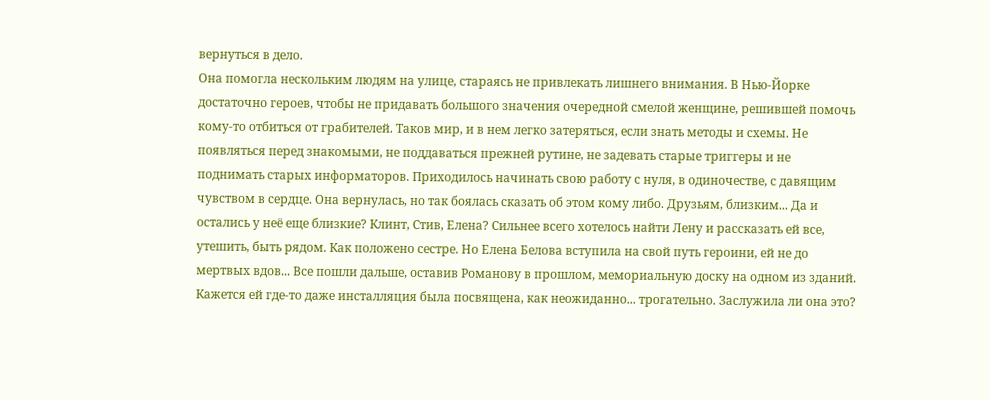вернуться в дело.
Она помогла нескольким людям на улице, стараясь не привлекать лишнего внимания. В Нью-Йорке достаточно героев, чтобы не придавать большого значения очередной смелой женщине, решившей помочь кому-то отбиться от грабителей. Таков мир, и в нем легко затеряться, если знать методы и схемы. Не появляться перед знакомыми, не поддаваться прежней рутине, не задевать старые триггеры и не поднимать старых информаторов. Приходилось начинать свою работу с нуля, в одиночестве, с давящим чувством в сердце. Она вернулась, но так боялась сказать об этом кому либо. Друзьям, близким... Да и остались у неё еще близкие? Клинт, Стив, Елена? Сильнее всего хотелось найти Лену и рассказать ей все, утешить, быть рядом. Как положено сестре. Но Елена Белова вступила на свой путь героини, ей не до мертвых вдов... Все пошли дальше, оставив Романову в прошлом, мемориальную доску на одном из зданий. Кажется ей где-то даже инсталляция была посвящена, как неожиданно... трогательно. Заслужила ли она это?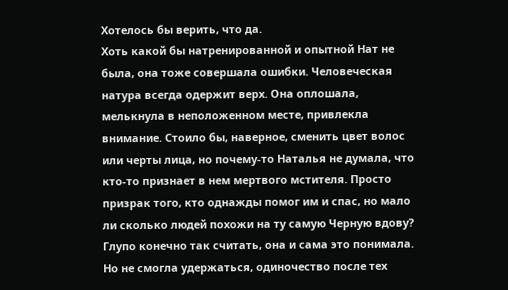Хотелось бы верить, что да.
Хоть какой бы натренированной и опытной Нат не была, она тоже совершала ошибки. Человеческая натура всегда одержит верх. Она оплошала, мелькнула в неположенном месте, привлекла внимание. Стоило бы, наверное, сменить цвет волос или черты лица, но почему-то Наталья не думала, что кто-то признает в нем мертвого мстителя. Просто призрак того, кто однажды помог им и спас, но мало ли сколько людей похожи на ту самую Черную вдову? Глупо конечно так считать, она и сама это понимала. Но не смогла удержаться, одиночество после тех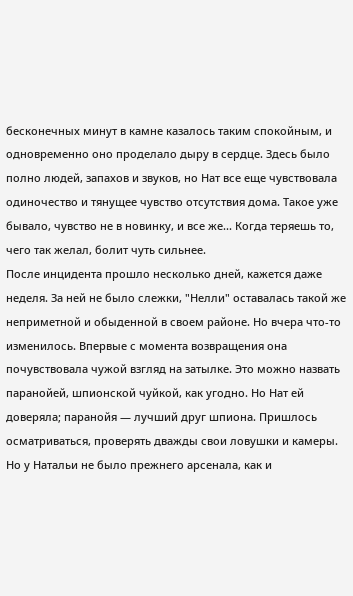бесконечных минут в камне казалось таким спокойным, и одновременно оно проделало дыру в сердце. Здесь было полно людей, запахов и звуков, но Нат все еще чувствовала одиночество и тянущее чувство отсутствия дома. Такое уже бывало, чувство не в новинку, и все же... Когда теряешь то, чего так желал, болит чуть сильнее.
После инцидента прошло несколько дней, кажется даже неделя. За ней не было слежки, "Нелли" оставалась такой же неприметной и обыденной в своем районе. Но вчера что-то изменилось. Впервые с момента возвращения она почувствовала чужой взгляд на затылке. Это можно назвать паранойей, шпионской чуйкой, как угодно. Но Нат ей доверяла; паранойя — лучший друг шпиона. Пришлось осматриваться, проверять дважды свои ловушки и камеры. Но у Натальи не было прежнего арсенала, как и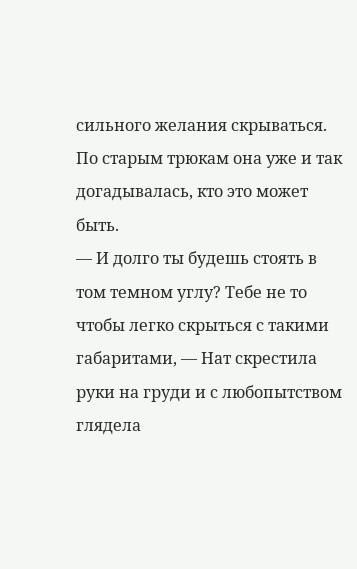сильного желания скрываться. По старым трюкам она уже и так догадывалась, кто это может быть.
— И долго ты будешь стоять в том темном углу? Тебе не то чтобы легко скрыться с такими габаритами, — Нат скрестила руки на груди и с любопытством глядела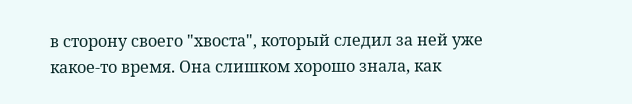в сторону своего "хвоста", который следил за ней уже какое-то время. Она слишком хорошо знала, как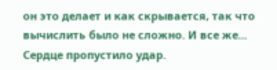он это делает и как скрывается, так что вычислить было не сложно. И все же... Сердце пропустило удар.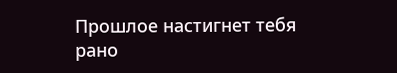Прошлое настигнет тебя рано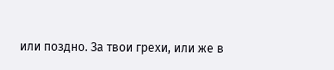или поздно. За твои грехи, или же в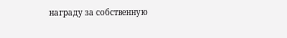награду за собственную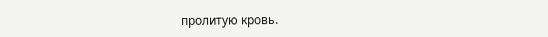пролитую кровь.